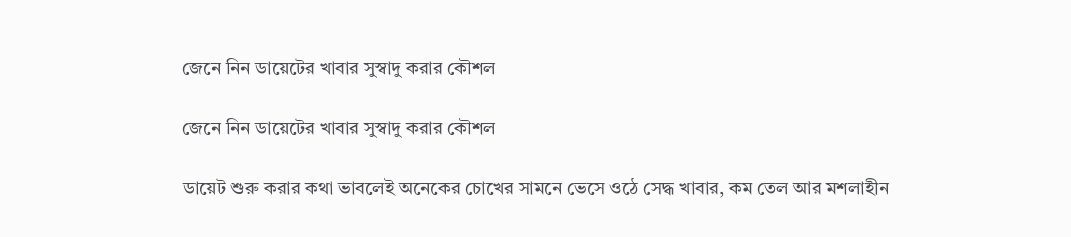জেনে নিন ডায়েটের খাবার সুস্বাদু করার কৌশল

জেনে নিন ডায়েটের খাবার সুস্বাদু করার কৌশল

ডায়েট শুরু করার কথা ভাবলেই অনেকের চোখের সামনে ভেসে ওঠে সেদ্ধ খাবার, কম তেল আর মশলাহীন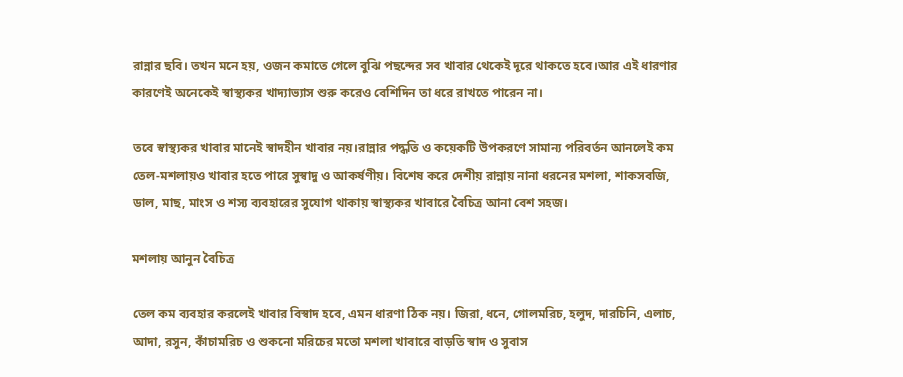রান্নার ছবি। তখন মনে হয়, ওজন কমাতে গেলে বুঝি পছন্দের সব খাবার থেকেই দূরে থাকতে হবে।আর এই ধারণার কারণেই অনেকেই স্বাস্থ্যকর খাদ্যাভ্যাস শুরু করেও বেশিদিন তা ধরে রাখতে পারেন না।

তবে স্বাস্থ্যকর খাবার মানেই স্বাদহীন খাবার নয়।রান্নার পদ্ধতি ও কয়েকটি উপকরণে সামান্য পরিবর্তন আনলেই কম তেল-মশলায়ও খাবার হতে পারে সুস্বাদু ও আকর্ষণীয়। বিশেষ করে দেশীয় রান্নায় নানা ধরনের মশলা, শাকসবজি, ডাল, মাছ, মাংস ও শস্য ব্যবহারের সুযোগ থাকায় স্বাস্থ্যকর খাবারে বৈচিত্র আনা বেশ সহজ।

মশলায় আনুন বৈচিত্র

তেল কম ব্যবহার করলেই খাবার বিস্বাদ হবে, এমন ধারণা ঠিক নয়। জিরা, ধনে, গোলমরিচ, হলুদ, দারচিনি, এলাচ, আদা, রসুন, কাঁচামরিচ ও শুকনো মরিচের মতো মশলা খাবারে বাড়তি স্বাদ ও সুবাস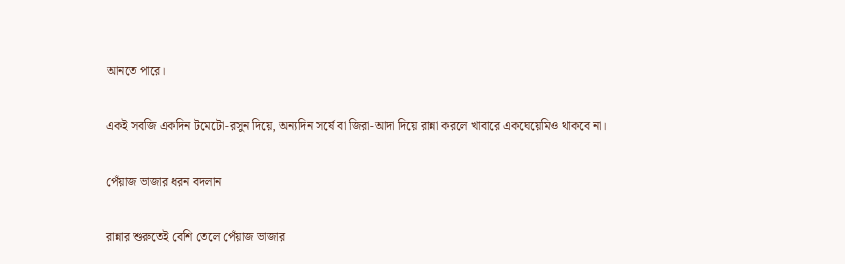আনতে পারে।

একই সবজি একদিন টমেটো-রসুন দিয়ে, অন্যদিন সর্ষে বা জিরা-আদা দিয়ে রান্না করলে খাবারে একঘেয়েমিও থাকবে না।

পেঁয়াজ ভাজার ধরন বদলান

রান্নার শুরুতেই বেশি তেলে পেঁয়াজ ভাজার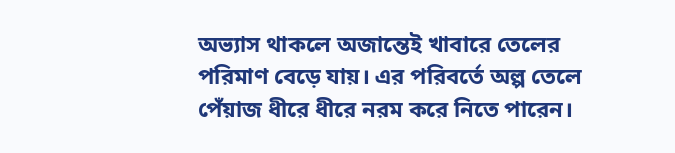অভ্যাস থাকলে অজান্তেই খাবারে তেলের পরিমাণ বেড়ে যায়। এর পরিবর্তে অল্প তেলে পেঁয়াজ ধীরে ধীরে নরম করে নিতে পারেন।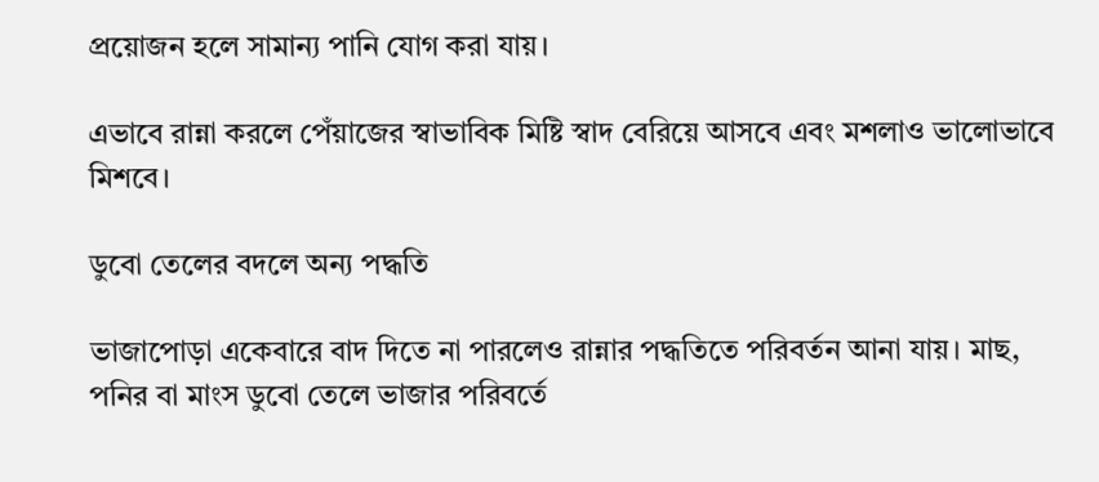প্রয়োজন হলে সামান্য পানি যোগ করা যায়।

এভাবে রান্না করলে পেঁয়াজের স্বাভাবিক মিষ্টি স্বাদ বেরিয়ে আসবে এবং মশলাও ভালোভাবে মিশবে।

ডুবো তেলের বদলে অন্য পদ্ধতি

ভাজাপোড়া একেবারে বাদ দিতে না পারলেও রান্নার পদ্ধতিতে পরিবর্তন আনা যায়। মাছ, পনির বা মাংস ডুবো তেলে ভাজার পরিবর্তে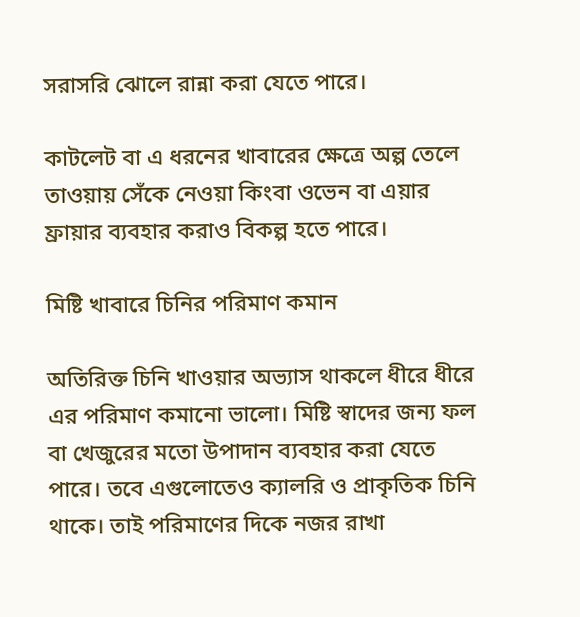সরাসরি ঝোলে রান্না করা যেতে পারে।

কাটলেট বা এ ধরনের খাবারের ক্ষেত্রে অল্প তেলে তাওয়ায় সেঁকে নেওয়া কিংবা ওভেন বা এয়ার ফ্রায়ার ব্যবহার করাও বিকল্প হতে পারে।

মিষ্টি খাবারে চিনির পরিমাণ কমান

অতিরিক্ত চিনি খাওয়ার অভ্যাস থাকলে ধীরে ধীরে এর পরিমাণ কমানো ভালো। মিষ্টি স্বাদের জন্য ফল বা খেজুরের মতো উপাদান ব্যবহার করা যেতে পারে। তবে এগুলোতেও ক্যালরি ও প্রাকৃতিক চিনি থাকে। তাই পরিমাণের দিকে নজর রাখা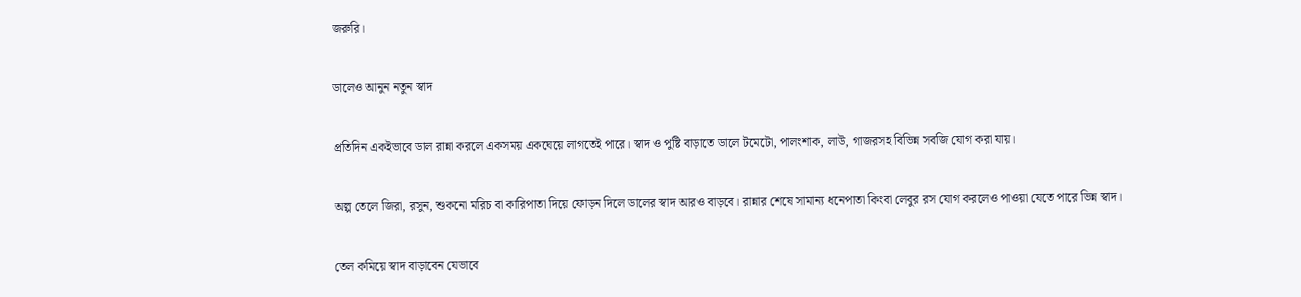জরুরি।

ডালেও আনুন নতুন স্বাদ

প্রতিদিন একইভাবে ডাল রান্না করলে একসময় একঘেয়ে লাগতেই পারে। স্বাদ ও পুষ্টি বাড়াতে ডালে টমেটো, পালংশাক, লাউ, গাজরসহ বিভিন্ন সবজি যোগ করা যায়।

অল্প তেলে জিরা, রসুন, শুকনো মরিচ বা কারিপাতা দিয়ে ফোড়ন দিলে ডালের স্বাদ আরও বাড়বে। রান্নার শেষে সামান্য ধনেপাতা কিংবা লেবুর রস যোগ করলেও পাওয়া যেতে পারে ভিন্ন স্বাদ।

তেল কমিয়ে স্বাদ বাড়াবেন যেভাবে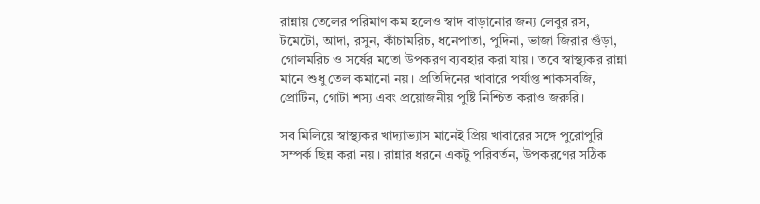রান্নায় তেলের পরিমাণ কম হলেও স্বাদ বাড়ানোর জন্য লেবুর রস, টমেটো, আদা, রসুন, কাঁচামরিচ, ধনেপাতা, পুদিনা, ভাজা জিরার গুঁড়া, গোলমরিচ ও সর্ষের মতো উপকরণ ব্যবহার করা যায়। তবে স্বাস্থ্যকর রান্না মানে শুধু তেল কমানো নয়। প্রতিদিনের খাবারে পর্যাপ্ত শাকসবজি, প্রোটিন, গোটা শস্য এবং প্রয়োজনীয় পুষ্টি নিশ্চিত করাও জরুরি।

সব মিলিয়ে স্বাস্থ্যকর খাদ্যাভ্যাস মানেই প্রিয় খাবারের সঙ্গে পুরোপুরি সম্পর্ক ছিন্ন করা নয়। রান্নার ধরনে একটু পরিবর্তন, উপকরণের সঠিক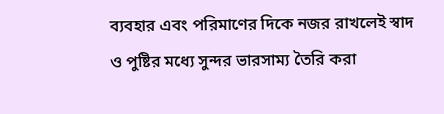ব্যবহার এবং পরিমাণের দিকে নজর রাখলেই স্বাদ ও পুষ্টির মধ্যে সুন্দর ভারসাম্য তৈরি করা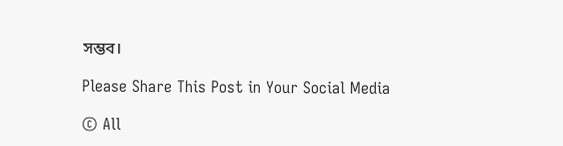সম্ভব।

Please Share This Post in Your Social Media

© All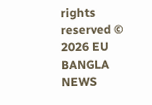rights reserved © 2026 EU BANGLA NEWS